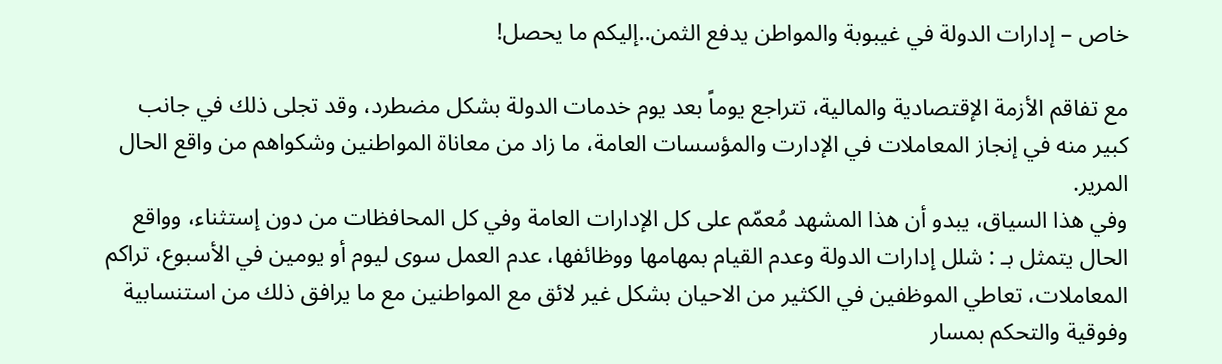خاص – إدارات الدولة في غيبوبة والمواطن يدفع الثمن..إليكم ما يحصل!

مع تفاقم الأزمة الإقتصادية والمالية، تتراجع يوماً بعد يوم خدمات الدولة بشكل مضطرد، وقد تجلى ذلك في جانب كبير منه في إنجاز المعاملات في الإدارت والمؤسسات العامة، ما زاد من معاناة المواطنين وشكواهم من واقع الحال المرير.
وفي هذا السياق، يبدو أن هذا المشهد مُعمّم على كل الإدارات العامة وفي كل المحافظات من دون إستثناء، وواقع الحال يتمثل بـ : شلل إدارات الدولة وعدم القيام بمهامها ووظائفها، عدم العمل سوى ليوم أو يومين في الأسبوع، تراكم المعاملات، تعاطي الموظفين في الكثير من الاحيان بشكل غير لائق مع المواطنين مع ما يرافق ذلك من استنسابية وفوقية والتحكم بمسار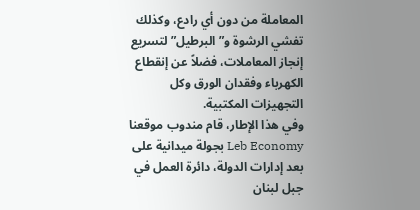المعاملة من دون أي رادع، وكذلك تفشي الرشوة و”البرطيل” لتسريع إنجاز المعاملات، فضلاً عن إنقطاع الكهرباء وفقدان الورق وكل التجهيزات المكتبية.
وفي هذا الإطار، قام مندوب موقعنا Leb Economy بجولة ميدانية على بعد إدارات الدولة، دائرة العمل في جبل لبنان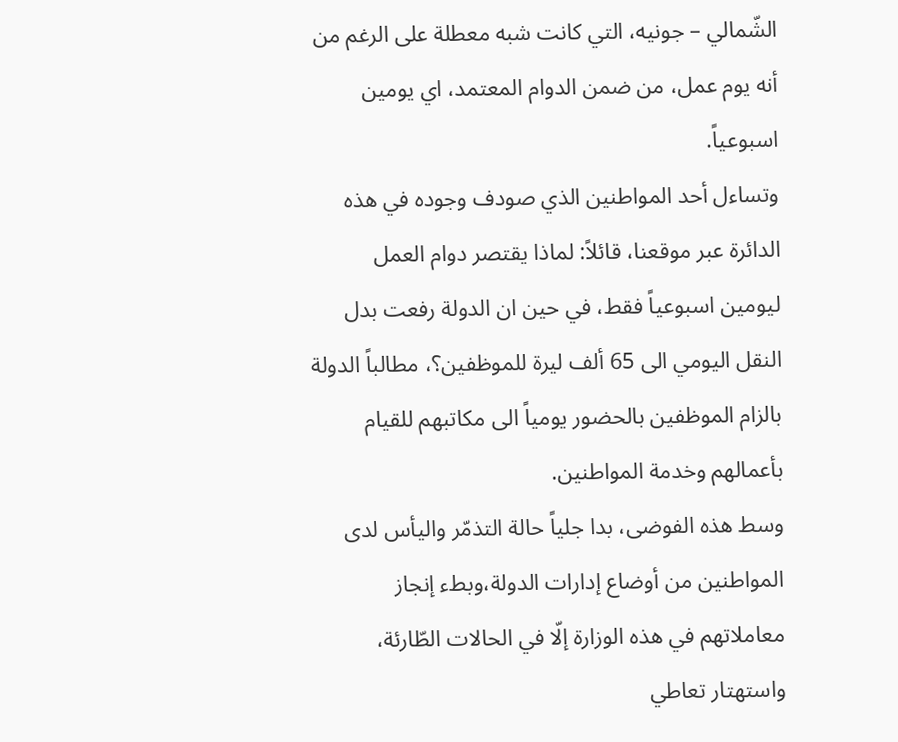الشّمالي – جونيه، التي كانت شبه معطلة على الرغم من أنه يوم عمل، من ضمن الدوام المعتمد، اي يومين اسبوعياً.
وتساءل أحد المواطنين الذي صودف وجوده في هذه الدائرة عبر موقعنا، قائلاً: لماذا يقتصر دوام العمل ليومين اسبوعياً فقط، في حين ان الدولة رفعت بدل النقل اليومي الى 65 ألف ليرة للموظفين؟، مطالباً الدولة بالزام الموظفين بالحضور يومياً الى مكاتبهم للقيام بأعمالهم وخدمة المواطنين.
وسط هذه الفوضى، بدا جلياً حالة التذمّر واليأس لدى المواطنين من أوضاع إدارات الدولة،وبطء إنجاز معاملاتهم في هذه الوزارة إلّا في الحالات الطّارئة، واستهتار تعاطي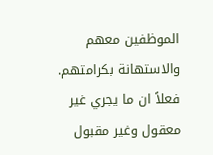الموظفين معهم والاستهانة بكرامتهم.
فعلاً ان ما يجري غير معقول وغير مقبول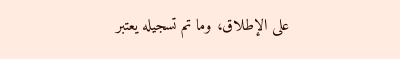على الإطلاق، وما تم تسجيله يعتبر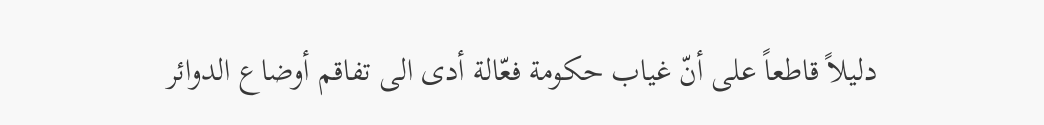دليلاً قاطعاً على أنّ غياب حكومة فعّالة أدى الى تفاقم أوضاع الدوائر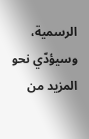الرسمية، وسيؤدّي نحو المزيد من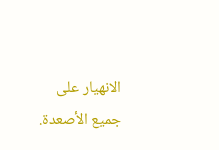الانهيار على جميع الأصعدة.